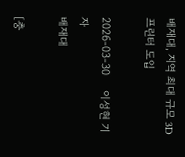배재대, 지역 최대 규모 3D 프린터 도입

2026-03-30     이성현 기자
배재대

[충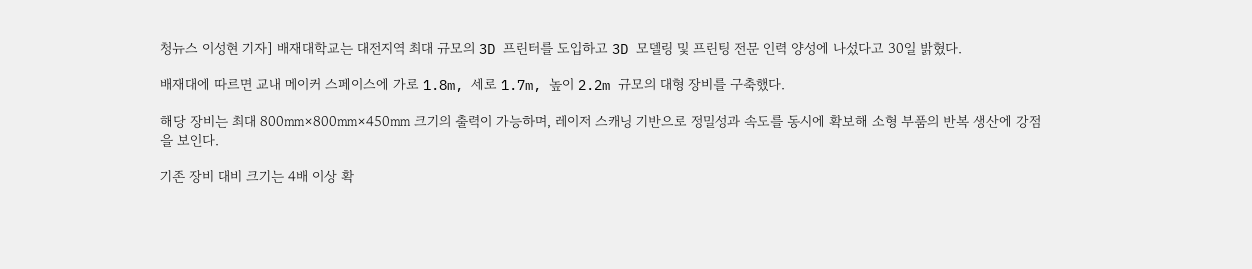청뉴스 이성현 기자] 배재대학교는 대전지역 최대 규모의 3D 프린터를 도입하고 3D 모델링 및 프린팅 전문 인력 양성에 나섰다고 30일 밝혔다.

배재대에 따르면 교내 메이커 스페이스에 가로 1.8m, 세로 1.7m, 높이 2.2m 규모의 대형 장비를 구축했다.

해당 장비는 최대 800㎜×800㎜×450㎜ 크기의 출력이 가능하며, 레이저 스캐닝 기반으로 정밀성과 속도를 동시에 확보해 소형 부품의 반복 생산에 강점을 보인다.

기존 장비 대비 크기는 4배 이상 확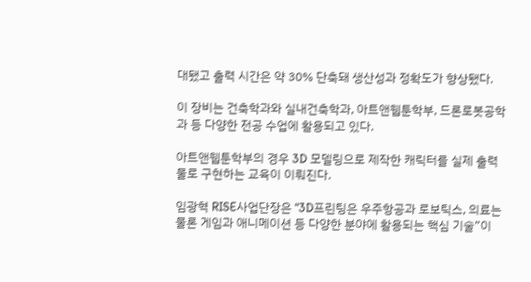대됐고 출력 시간은 약 30% 단축돼 생산성과 정확도가 향상됐다.

이 장비는 건축학과와 실내건축학과, 아트앤웹툰학부, 드론로봇공학과 등 다양한 전공 수업에 활용되고 있다.

아트앤웹툰학부의 경우 3D 모델링으로 제작한 캐릭터를 실제 출력물로 구현하는 교육이 이뤄진다.

임광혁 RISE사업단장은 “3D프린팅은 우주항공과 로보틱스, 의료는 물론 게임과 애니메이션 등 다양한 분야에 활용되는 핵심 기술”이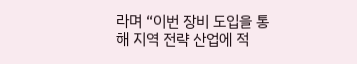라며 “이번 장비 도입을 통해 지역 전략 산업에 적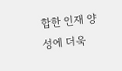합한 인재 양성에 더욱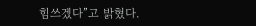힘쓰겠다”고 밝혔다.